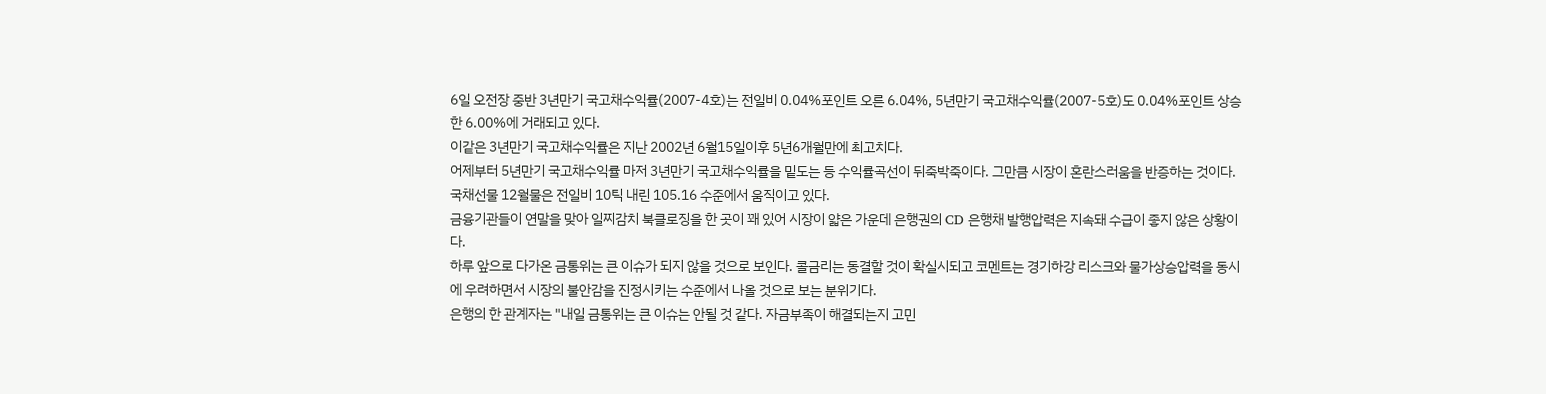6일 오전장 중반 3년만기 국고채수익률(2007-4호)는 전일비 0.04%포인트 오른 6.04%, 5년만기 국고채수익률(2007-5호)도 0.04%포인트 상승한 6.00%에 거래되고 있다.
이같은 3년만기 국고채수익률은 지난 2002년 6월15일이후 5년6개월만에 최고치다.
어제부터 5년만기 국고채수익률 마저 3년만기 국고채수익률을 밑도는 등 수익률곡선이 뒤죽박죽이다. 그만큼 시장이 혼란스러움을 반증하는 것이다.
국채선물 12월물은 전일비 10틱 내린 105.16 수준에서 움직이고 있다.
금융기관들이 연말을 맞아 일찌감치 북클로징을 한 곳이 꽤 있어 시장이 얇은 가운데 은행권의 CD 은행채 발행압력은 지속돼 수급이 좋지 않은 상황이다.
하루 앞으로 다가온 금통위는 큰 이슈가 되지 않을 것으로 보인다. 콜금리는 동결할 것이 확실시되고 코멘트는 경기하강 리스크와 물가상승압력을 동시에 우려하면서 시장의 불안감을 진정시키는 수준에서 나올 것으로 보는 분위기다.
은행의 한 관계자는 "내일 금통위는 큰 이슈는 안될 것 같다. 자금부족이 해결되는지 고민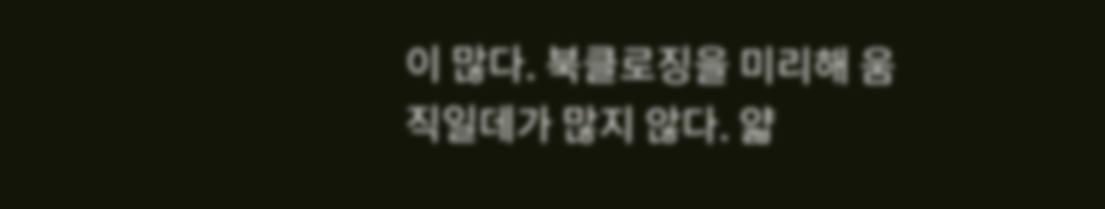이 많다. 북클로징을 미리해 움직일데가 많지 않다. 얇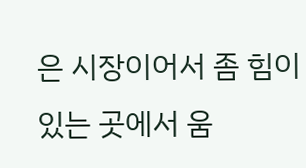은 시장이어서 좀 힘이 있는 곳에서 움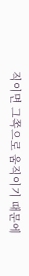직이면 그쪽으로 움직이기 때문에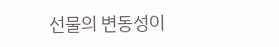선물의 변동성이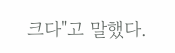크다"고 말했다.